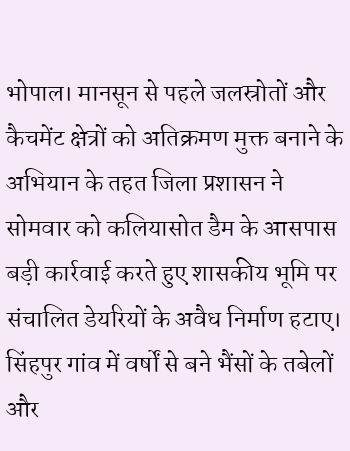भोपाल। मानसून से पहले जलस्रोतों और कैचमेंट क्षेत्रों को अतिक्रमण मुक्त बनाने के अभियान के तहत जिला प्रशासन ने सोमवार को कलियासोत डैम के आसपास बड़ी कार्रवाई करते हुए शासकीय भूमि पर संचालित डेयरियों के अवैध निर्माण हटाए। सिंहपुर गांव में वर्षों से बने भैंसों के तबेलों और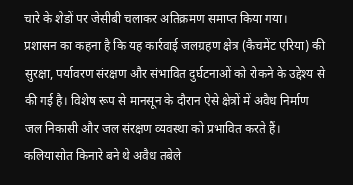चारे के शेडों पर जेसीबी चलाकर अतिक्रमण समाप्त किया गया।
प्रशासन का कहना है कि यह कार्रवाई जलग्रहण क्षेत्र (कैचमेंट एरिया) की सुरक्षा, पर्यावरण संरक्षण और संभावित दुर्घटनाओं को रोकने के उद्देश्य से की गई है। विशेष रूप से मानसून के दौरान ऐसे क्षेत्रों में अवैध निर्माण जल निकासी और जल संरक्षण व्यवस्था को प्रभावित करते हैं।
कलियासोत किनारे बने थे अवैध तबेले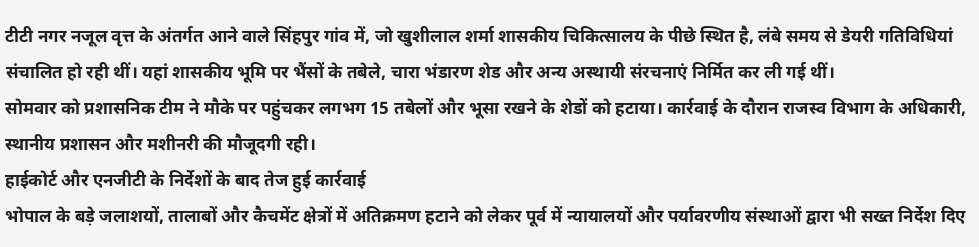टीटी नगर नजूल वृत्त के अंतर्गत आने वाले सिंहपुर गांव में, जो खुशीलाल शर्मा शासकीय चिकित्सालय के पीछे स्थित है, लंबे समय से डेयरी गतिविधियां संचालित हो रही थीं। यहां शासकीय भूमि पर भैंसों के तबेले, चारा भंडारण शेड और अन्य अस्थायी संरचनाएं निर्मित कर ली गई थीं।
सोमवार को प्रशासनिक टीम ने मौके पर पहुंचकर लगभग 15 तबेलों और भूसा रखने के शेडों को हटाया। कार्रवाई के दौरान राजस्व विभाग के अधिकारी, स्थानीय प्रशासन और मशीनरी की मौजूदगी रही।
हाईकोर्ट और एनजीटी के निर्देशों के बाद तेज हुई कार्रवाई
भोपाल के बड़े जलाशयों, तालाबों और कैचमेंट क्षेत्रों में अतिक्रमण हटाने को लेकर पूर्व में न्यायालयों और पर्यावरणीय संस्थाओं द्वारा भी सख्त निर्देश दिए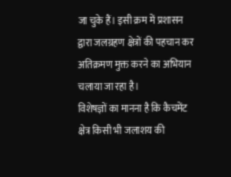जा चुके हैं। इसी क्रम में प्रशासन द्वारा जलग्रहण क्षेत्रों की पहचान कर अतिक्रमण मुक्त करने का अभियान चलाया जा रहा है।
विशेषज्ञों का मानना है कि कैचमेंट क्षेत्र किसी भी जलाशय की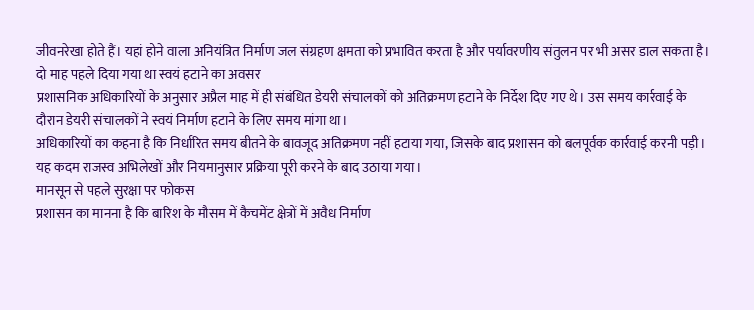जीवनरेखा होते हैं। यहां होने वाला अनियंत्रित निर्माण जल संग्रहण क्षमता को प्रभावित करता है और पर्यावरणीय संतुलन पर भी असर डाल सकता है।
दो माह पहले दिया गया था स्वयं हटाने का अवसर
प्रशासनिक अधिकारियों के अनुसार अप्रैल माह में ही संबंधित डेयरी संचालकों को अतिक्रमण हटाने के निर्देश दिए गए थे। उस समय कार्रवाई के दौरान डेयरी संचालकों ने स्वयं निर्माण हटाने के लिए समय मांगा था।
अधिकारियों का कहना है कि निर्धारित समय बीतने के बावजूद अतिक्रमण नहीं हटाया गया, जिसके बाद प्रशासन को बलपूर्वक कार्रवाई करनी पड़ी। यह कदम राजस्व अभिलेखों और नियमानुसार प्रक्रिया पूरी करने के बाद उठाया गया।
मानसून से पहले सुरक्षा पर फोकस
प्रशासन का मानना है कि बारिश के मौसम में कैचमेंट क्षेत्रों में अवैध निर्माण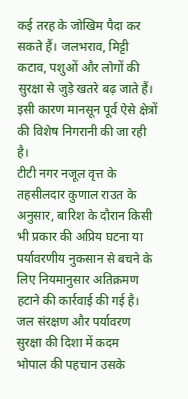कई तरह के जोखिम पैदा कर सकते हैं। जलभराव, मिट्टी कटाव, पशुओं और लोगों की सुरक्षा से जुड़े खतरे बढ़ जाते हैं। इसी कारण मानसून पूर्व ऐसे क्षेत्रों की विशेष निगरानी की जा रही है।
टीटी नगर नजूल वृत्त के तहसीलदार कुणाल राउत के अनुसार, बारिश के दौरान किसी भी प्रकार की अप्रिय घटना या पर्यावरणीय नुकसान से बचने के लिए नियमानुसार अतिक्रमण हटाने की कार्रवाई की गई है।
जल संरक्षण और पर्यावरण सुरक्षा की दिशा में कदम
भोपाल की पहचान उसके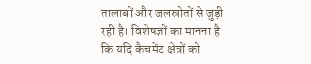तालाबों और जलस्रोतों से जुड़ी रही है। विशेषज्ञों का मानना है कि यदि कैचमेंट क्षेत्रों को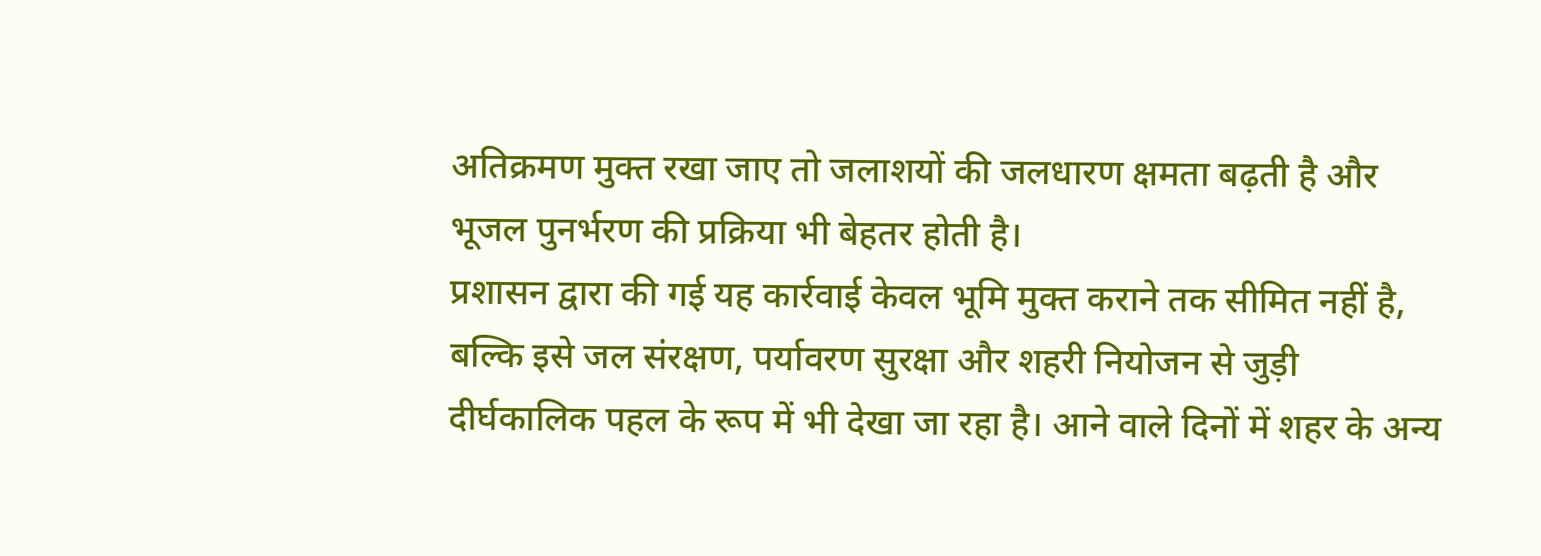अतिक्रमण मुक्त रखा जाए तो जलाशयों की जलधारण क्षमता बढ़ती है और भूजल पुनर्भरण की प्रक्रिया भी बेहतर होती है।
प्रशासन द्वारा की गई यह कार्रवाई केवल भूमि मुक्त कराने तक सीमित नहीं है, बल्कि इसे जल संरक्षण, पर्यावरण सुरक्षा और शहरी नियोजन से जुड़ी दीर्घकालिक पहल के रूप में भी देखा जा रहा है। आने वाले दिनों में शहर के अन्य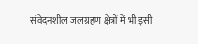संवेदनशील जलग्रहण क्षेत्रों में भी इसी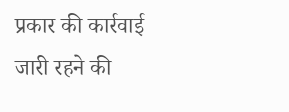प्रकार की कार्रवाई जारी रहने की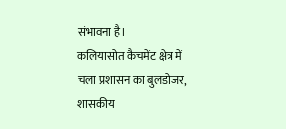संभावना है।
कलियासोत कैचमेंट क्षेत्र में चला प्रशासन का बुलडोजर, शासकीय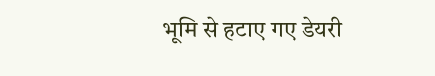भूमि से हटाए गए डेयरी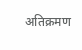अतिक्रमण